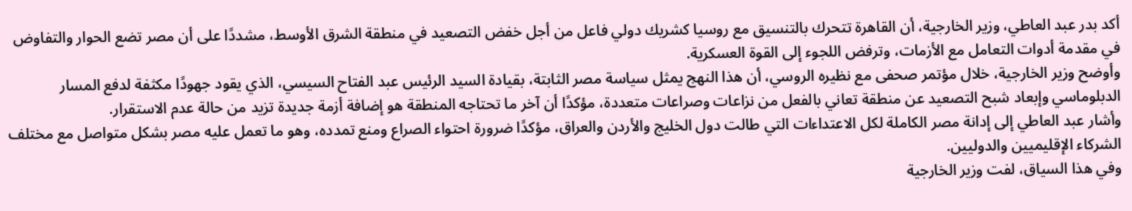أكد بدر عبد العاطي، وزير الخارجية، أن القاهرة تتحرك بالتنسيق مع روسيا كشريك دولي فاعل من أجل خفض التصعيد في منطقة الشرق الأوسط، مشددًا على أن مصر تضع الحوار والتفاوض في مقدمة أدوات التعامل مع الأزمات، وترفض اللجوء إلى القوة العسكرية.
وأوضح وزير الخارجية، خلال مؤتمر صحفى مع نظيره الروسي، أن هذا النهج يمثل سياسة مصر الثابتة، بقيادة السيد الرئيس عبد الفتاح السيسي، الذي يقود جهودًا مكثفة لدفع المسار الدبلوماسي وإبعاد شبح التصعيد عن منطقة تعاني بالفعل من نزاعات وصراعات متعددة، مؤكدًا أن آخر ما تحتاجه المنطقة هو إضافة أزمة جديدة تزيد من حالة عدم الاستقرار.
وأشار عبد العاطي إلى إدانة مصر الكاملة لكل الاعتداءات التي طالت دول الخليج والأردن والعراق، مؤكدًا ضرورة احتواء الصراع ومنع تمدده، وهو ما تعمل عليه مصر بشكل متواصل مع مختلف الشركاء الإقليميين والدوليين.
وفي هذا السياق، لفت وزير الخارجية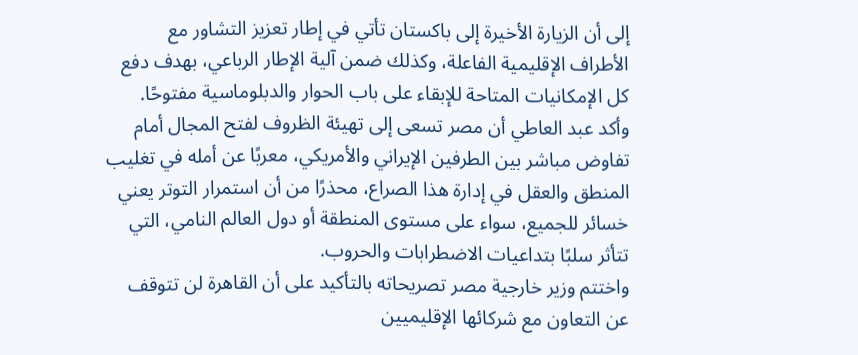إلى أن الزيارة الأخيرة إلى باكستان تأتي في إطار تعزيز التشاور مع الأطراف الإقليمية الفاعلة، وكذلك ضمن آلية الإطار الرباعي، بهدف دفع كل الإمكانيات المتاحة للإبقاء على باب الحوار والدبلوماسية مفتوحًا.
وأكد عبد العاطي أن مصر تسعى إلى تهيئة الظروف لفتح المجال أمام تفاوض مباشر بين الطرفين الإيراني والأمريكي، معربًا عن أمله في تغليب المنطق والعقل في إدارة هذا الصراع، محذرًا من أن استمرار التوتر يعني خسائر للجميع، سواء على مستوى المنطقة أو دول العالم النامي، التي تتأثر سلبًا بتداعيات الاضطرابات والحروب.
واختتم وزير خارجية مصر تصريحاته بالتأكيد على أن القاهرة لن تتوقف عن التعاون مع شركائها الإقليميين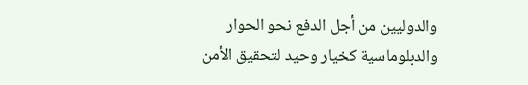والدوليين من أجل الدفع نحو الحوار والدبلوماسية كخيار وحيد لتحقيق الأمن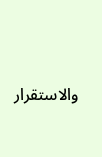والاستقرار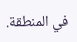في المنطقة.